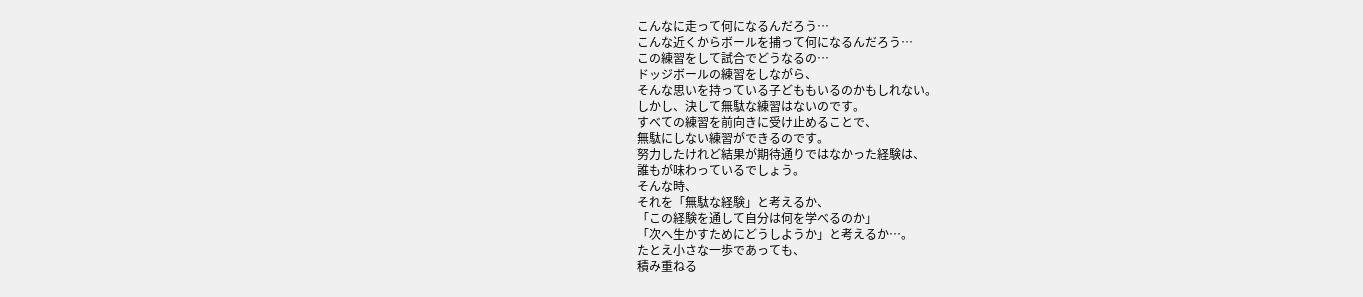こんなに走って何になるんだろう…
こんな近くからボールを捕って何になるんだろう…
この練習をして試合でどうなるの…
ドッジボールの練習をしながら、
そんな思いを持っている子どももいるのかもしれない。
しかし、決して無駄な練習はないのです。
すべての練習を前向きに受け止めることで、
無駄にしない練習ができるのです。
努力したけれど結果が期待通りではなかった経験は、
誰もが味わっているでしょう。
そんな時、
それを「無駄な経験」と考えるか、
「この経験を通して自分は何を学べるのか」
「次へ生かすためにどうしようか」と考えるか…。
たとえ小さな一歩であっても、
積み重ねる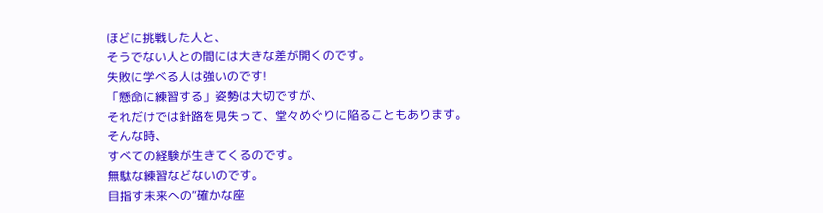ほどに挑戦した人と、
そうでない人との間には大きな差が開くのです。
失敗に学べる人は強いのです!
「懸命に練習する」姿勢は大切ですが、
それだけでは針路を見失って、堂々めぐりに陥ることもあります。
そんな時、
すべての経験が生きてくるのです。
無駄な練習などないのです。
目指す未来への“確かな座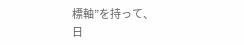標軸”を持って、
日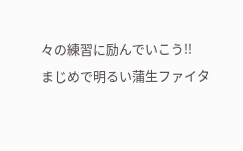々の練習に励んでいこう!!
まじめで明るい蒲生ファイタ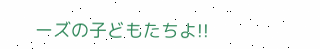ーズの子どもたちよ!!